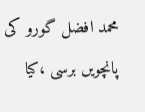محمد افضل گورو کی پانچویں برسی ،کیا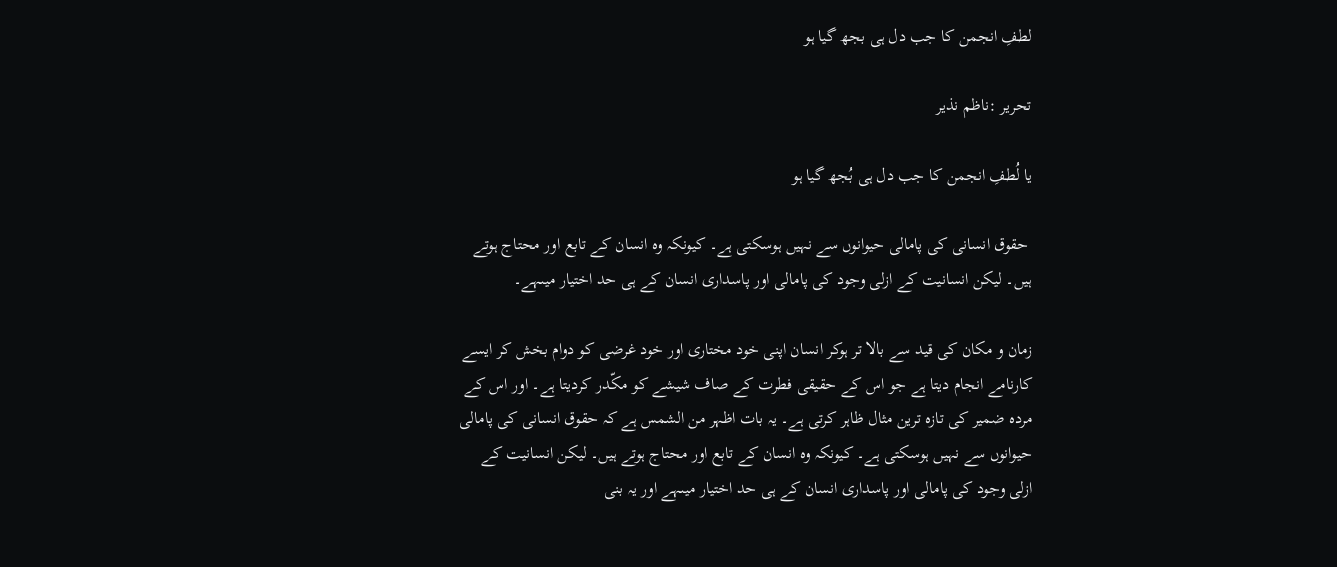لطفِ انجمن کا جب دل ہی بجھ گیا ہو

تحریر :ناظم نذیر

یا لُطفِ انجمن کا جب دل ہی بُجھ گیا ہو

 حقوق انسانی کی پامالی حیوانوں سے نہیں ہوسکتی ہے۔ کیونکہ وہ انسان کے تابع اور محتاج ہوتے ہیں۔ لیکن انسانیت کے ازلی وجود کی پامالی اور پاسداری انسان کے ہی حد اختیار میںہے۔

زمان و مکان کی قید سے بالا تر ہوکر انسان اپنی خود مختاری اور خود غرضی کو دوام بخش کر ایسے کارنامے انجام دیتا ہے جو اس کے حقیقی فطرت کے صاف شیشے کو مکّدر کردیتا ہے۔ اور اس کے مردہ ضمیر کی تازہ ترین مثال ظاہر کرتی ہے۔ یہ بات اظہر من الشمس ہے کہ حقوق انسانی کی پامالی حیوانوں سے نہیں ہوسکتی ہے۔ کیونکہ وہ انسان کے تابع اور محتاج ہوتے ہیں۔ لیکن انسانیت کے ازلی وجود کی پامالی اور پاسداری انسان کے ہی حد اختیار میںہے اور یہ بنی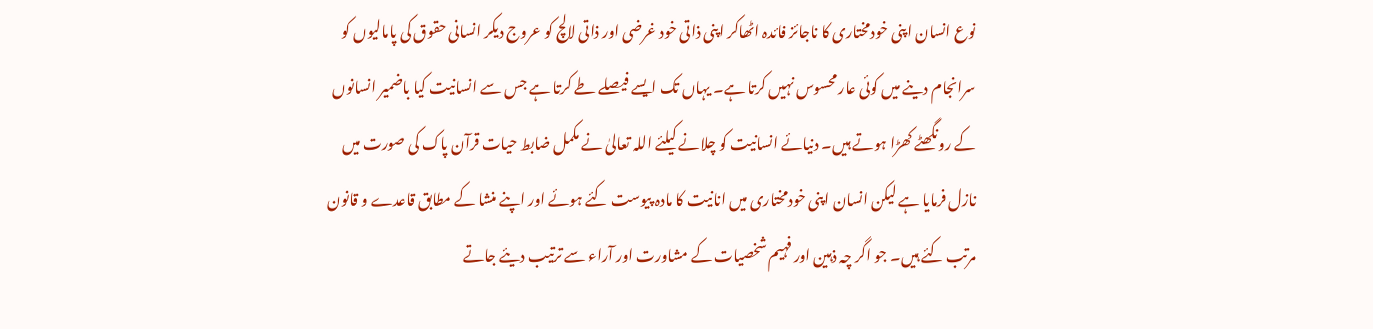نوع انسان اپنی خودمختاری کا ناجائز فائدہ اٹھاکر اپنی ذاتی خود غرضی اور ذاتی لالچ کو عروج دیکر انسانی حقوق کی پامالیوں کو سرانجام دینے میں کوئی عار محسوس نہیں کرتا ہے۔ یہاں تک ایسے فیصلے طے کرتا ہے جس سے انسانیت کیا باضمیر انسانوں کے رونگھٹے کھڑا ہوتے ہیں۔ دنیائے انسانیت کو چلانے کیلئے اللہ تعالیٰ نے مکمل ضابط حیات قرآن پاک کی صورت میں نازل فرمایا ہے لیکن انسان اپنی خودمختاری میں انانیت کا مادہ پیوست کئے ہوئے اور اپنے منشا کے مطابق قاعدے و قانون مرتب کئے ہیں۔ جو اگر چہ ذہین اور فہیم شخصیات کے مشاورت اور آراء سے ترتیب دیئے جاتے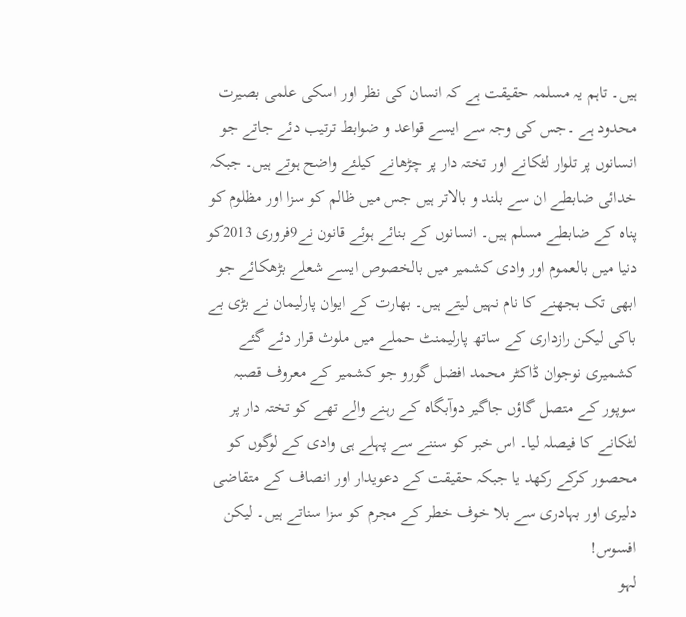ہیں۔ تاہم یہ مسلمہ حقیقت ہے کہ انسان کی نظر اور اسکی علمی بصیرت محدود ہے ۔جس کی وجہ سے ایسے قواعد و ضوابط ترتیب دئے جاتے جو انسانوں پر تلوار لٹکانے اور تختہ دار پر چڑھانے کیلئے واضح ہوتے ہیں۔ جبکہ خدائی ضابطے ان سے بلند و بالاتر ہیں جس میں ظالم کو سزا اور مظلوم کو پناہ کے ضابطے مسلم ہیں۔ انسانوں کے بنائے ہوئے قانون نے9فروری 2013کو دنیا میں بالعموم اور وادی کشمیر میں بالخصوص ایسے شعلے بڑھکائے جو ابھی تک بجھنے کا نام نہیں لیتے ہیں۔ بھارت کے ایوان پارلیمان نے بڑی بے باکی لیکن رازداری کے ساتھ پارلیمنٹ حملے میں ملوث قرار دئے گئے کشمیری نوجوان ڈاکٹر محمد افضل گورو جو کشمیر کے معروف قصبہ سوپور کے متصل گاؤں جاگیر دوآبگاہ کے رہنے والے تھے کو تختہ دار پر لٹکانے کا فیصلہ لیا۔ اس خبر کو سننے سے پہلے ہی وادی کے لوگوں کو محصور کرکے رکھد یا جبکہ حقیقت کے دعویدار اور انصاف کے متقاضی دلیری اور بہادری سے بلا خوف خطر کے مجرم کو سزا سناتے ہیں۔ لیکن افسوس!
لہو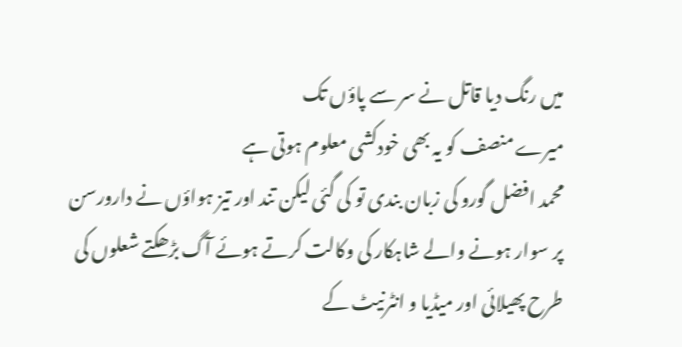میں رنگ دیا قاتل نے سر سے پاؤں تک
میرے منصف کو یہ بھی خودکشی معلوم ہوتی ہے
محمد افضل گورو کی زبان بندی تو کی گئی لیکن تند اور تیز ہواؤں نے دارورسن پر سوار ہونے والے شاہکار کی وکالت کرتے ہوئے آگ بڑھکتے شعلوں کی طرح پھیلائی اور میڈیا و انٹرنیٹ کے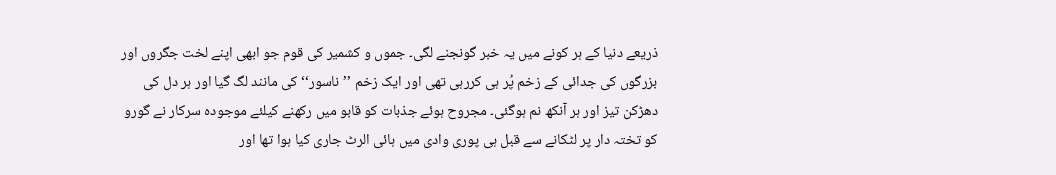ذریعے دنیا کے ہر کونے میں یہ خبر گونجنے لگی۔ جموں و کشمیر کی قوم جو ابھی اپنے لخت جگروں اور بزرگوں کی جدائی کے زخم پُر ہی کررہی تھی اور ایک زخم ’’ناسور‘‘ کی مانند لگ گیا اور ہر دل کی دھڑکن تیز اور ہر آنکھ نم ہوگئی۔ مجروح ہوئے جذبات کو قابو میں رکھنے کیلئے موجودہ سرکار نے گورو کو تختہ دار پر لٹکانے سے قبل ہی پوری وادی میں ہائی الرٹ جاری کیا ہوا تھا اور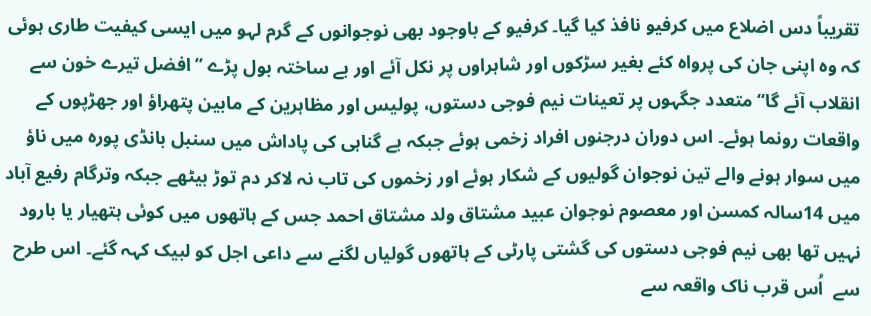تقریباً دس اضلاع میں کرفیو نافذ کیا گیا۔ کرفیو کے باوجود بھی نوجوانوں کے گرم لہو میں ایسی کیفیت طاری ہوئی کہ وہ اپنی جان کی پرواہ کئے بغیر سڑکوں اور شاہراوں پر نکل آئے اور بے ساختہ بول پڑے ’’افضل تیرے خون سے انقلاب آئے گا‘‘ متعدد جگہوں پر تعینات نیم فوجی دستوں، پولیس اور مظاہرین کے مابین پتھراؤ اور جھڑپوں کے واقعات رونما ہوئے۔ اس دوران درجنوں افراد زخمی ہوئے جبکہ بے گناہی کی پاداش میں سنبل بانڈی پورہ میں ناؤ میں سوار ہونے والے تین نوجوان گولیوں کے شکار ہوئے اور زخموں کی تاب نہ لاکر دم توڑ بیٹھے جبکہ وترگام رفیع آباد میں 14سالہ کمسن اور معصوم نوجوان عبید مشتاق ولد مشتاق احمد جس کے ہاتھوں میں کوئی ہتھیار یا بارود نہیں تھا بھی نیم فوجی دستوں کی گشتی پارٹی کے ہاتھوں گولیاں لگنے سے داعی اجل کو لبیک کہہ گئے۔ اس طرح سے  اُس قرب ناک واقعہ سے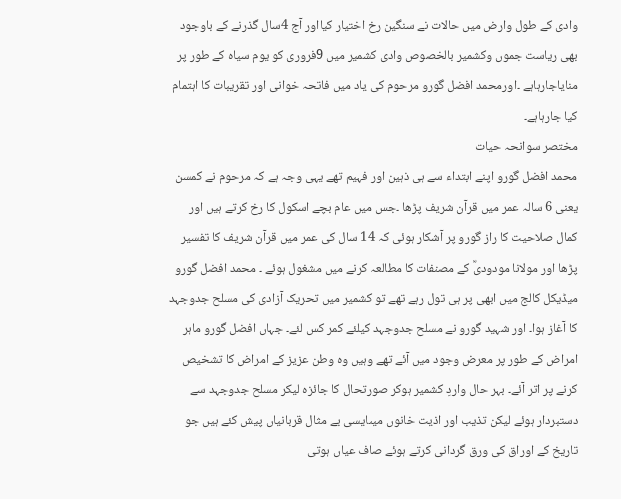وادی کے طول وارض میں حالات نے سنگین رخ اختیار کیااور آج 4سال گذرنے کے باوجود بھی ریاست جموں وکشمیر بالخصوص وادی کشمیر میں 9فروری کو یوم سیاہ کے طور پر منایاجارہاہے ۔اورمحمد افضل گورو مرحوم کی یاد میں فاتحہ خوانی اور تقریبات کا اہتمام کیا جارہاہے۔
مختصر سوانحہ حیات
محمد افضل گورو اپنے ابتداء سے ہی ذہین اور فہیم تھے یہی وجہ ہے کہ مرحوم نے کمسن یعنی 6 سالہ عمر میں قرآن شریف پڑھا ۔جس میں عام بچے اسکول کا رخ کرتے ہیں اور کمال صلاحیت کا راز گورو پر آشکار ہوئی کہ 14 سال کی عمر میں قرآن شریف کا تفسیر پڑھا اور مولانا مودودیؒ کے مصنفات کا مطالعہ کرنے میں مشغول ہوئے ۔ محمد افضل گورو میڈیکل کالج میں ابھی پر ہی تول رہے تھے تو کشمیر میں تحریک آزادی کی مسلح جدوجہد کا آغاز ہوا۔ اور شہید گورو نے مسلح جدوجہد کیلئے کمر کس لئے۔ جہاں افضل گورو ماہر امراض کے طور پر معرض وجود میں آئے تھے وہیں وہ وطن عزیز کے امراض کا تشخیص کرنے پر اتر آئے۔ بہر حال واردِ کشمیر ہوکر صورتحال کا جائزہ لیکر مسلح جدوجہد سے دستبردار ہوئے لیکن تذیب اور اذیت خانوں میںایسی بے مثال قربانیاں پیش کئے ہیں جو تاریخ کے اوراق کی ورق گردانی کرتے ہوئے صاف عیاں ہوتی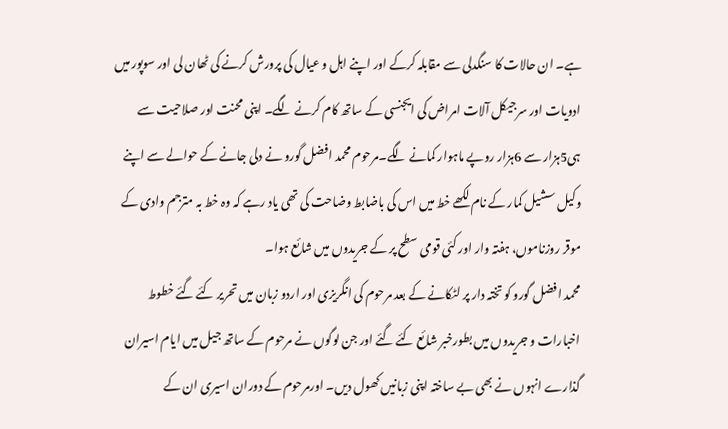ہے۔ ان حالات کا سنگدلی سے مقابلہ کرکے اور اپنے اہل و عیال کی پرورش کرنے کی ٹھان لی اور سوپور میں ادویات اور سرجیکل آلات امراض کی ایجنسی کے ساتھ کام کرنے لگے۔ اپنی محنت اور صلاحیت سے ہی5ہزار سے 6ہزار روپے ماہوار کمانے لگے۔مرحوم محمد افضل گورو نے دلی جانے کے حوالے سے اپنے وکیل سشیل کمار کے نام لکھے خط میں اس کی باضابط وضاحت کی تھی یاد رہے کہ وہ خط بہ مترجم وادی کے موقر روزناموں، ہفتہ وار اور کئی قومی سطح پر کے جریدوں میں شائع ہوا۔
محمد افضل گورو کو تختہ دار پر لٹکانے کے بعد مرحوم کی انگریزی اور اردو زبان میں تحریر کئے گئے خطوط اخبارات و جریدوں میں بطورخبر شائع کئے گئے اور جن لوگوں نے مرحوم کے ساتھ جیل میں ایام اسیران گذارے انہوں نے بھی بے ساختہ اپنی زبانیں کھول دیں۔ اورمرحوم کے دوران اسیری ان کے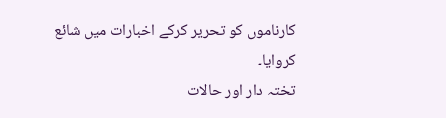کارناموں کو تحریر کرکے اخبارات میں شائع کروایا۔
تختہ دار اور حالات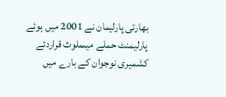بھارتی پارلیمان نے 2001 میں ہوئے پارلیمنٹ حملے میںملوث قراردئے کشمیری نوجوان کے بارے میں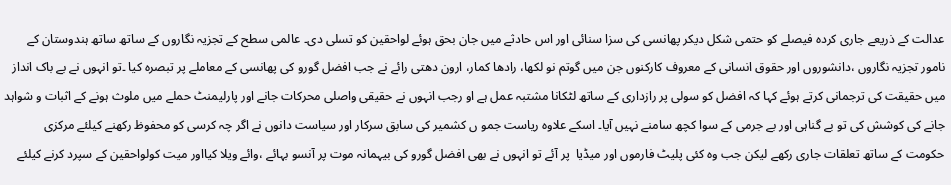عدالت کے ذریعے جاری کردہ فیصلے کو حتمی شکل دیکر پھانسی کی سزا سنائی اور اس حادثے میں جان بحق ہوئے لواحقین کو تسلی دی۔ عالمی سطح کے تجزیہ نگاروں کے ساتھ ساتھ ہندوستان کے نامور تجزیہ نگاروں ،دانشوروں اور حقوق انسانی کے معروف کارکنوں جن میں گوتم نو لکھا، رادھا کمار، ارون دھتی رائے نے جب افضل گورو کی پھانسی کے معاملے پر تبصرہ کیا ۔تو انہوں نے بے باک انداز میں حقیقت کی ترجمانی کرتے ہوئے کہا کہ افضل کو سولی پر رازداری کے ساتھ لٹکانا مشتبہ عمل ہے او رجب انہوں نے حقیقی واصلی محرکات جانے اور پارلیمنٹ حملے میں ملوث ہونے کے اثبات و شواہد جانے کی کوشش کی تو بے گناہی اور بے جرمی کے سوا کچھ سامنے نہیں آیا۔ اسکے علاوہ ریاست جمو ں کشمیر کی سابق سرکار اور سیاست دانوں نے اگر چہ کرسی کو محفوظ رکھنے کیلئے مرکزی حکومت کے ساتھ تعلقات جاری رکھے لیکن جب وہ کئی پلیٹ فارموں اور میڈیا  پر آئے تو انہوں نے بھی افضل گورو کی بیہمانہ موت پر آنسو بہائے ،وائے ویلا کیااور میت کولواحقین کے سپرد کرنے کیلئے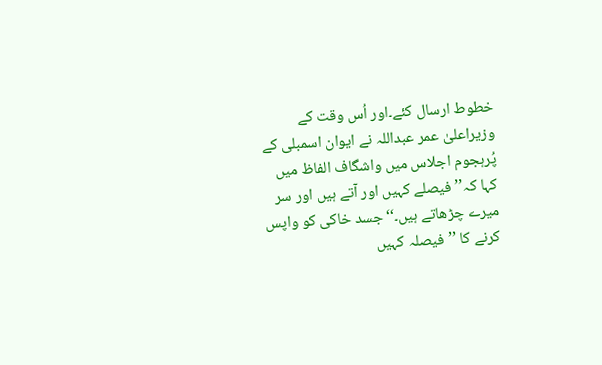خطوط ارسال کئے۔اور اُس وقت کے وزیراعلیٰ عمر عبداللہ نے ایوان اسمبلی کے پُرہجوم اجلاس میں واشگاف الفاظ میں کہا کہ’’ فیصلے کہیں اور آتے ہیں اور سر میرے چڑھاتے ہیں۔‘‘جسد خاکی کو واپس کرنے کا ’’فیصلہ کہیں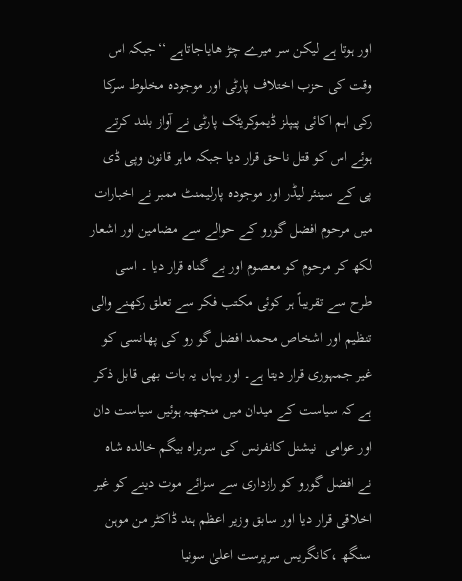اور ہوتا ہے لیکن سر میرے چڑ ھایاجاتاہے ‘‘جبکہ اس وقت کی حزب اختلاف پارٹی اور موجودہ مخلوط سرکا رکی اہم اکائی پیپلز ڈیموکریٹک پارٹی نے آواز بلند کرتے ہوئے اس کو قتل ناحق قرار دیا جبکہ ماہر قانون وپی ڈی پی کے سینئر لیڈر اور موجودہ پارلیمنٹ ممبر نے اخبارات میں مرحوم افضل گورو کے حوالے سے مضامین اور اشعار لکھ کر مرحوم کو معصوم اور بے گناہ قرار دیا ۔ اسی طرح سے تقریباً ہر کوئی مکتب فکر سے تعلق رکھنے والی تنظیم اور اشخاص محمد افضل گو رو کی پھانسی کو غیر جمہوری قرار دیتا ہے۔ اور یہاں یہ بات بھی قابل ذکر ہے کہ سیاست کے میدان میں منجھیہ ہوئیں سیاست دان اور عوامی  نیشنل کانفرنس کی سربراہ بیگم خالدہ شاہ نے افضل گورو کو رازداری سے سزائے موت دینے کو غیر اخلاقی قرار دیا اور سابق وزیر اعظم ہند ڈاکٹر من موہن سنگھ ،کانگریس سرپرست اعلیٰ سونیا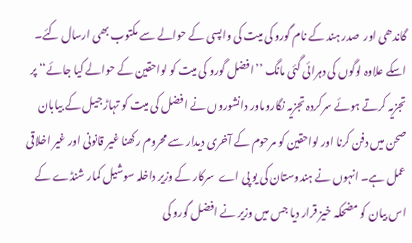گاندھی اور  صدر ہند کے نام گورو کی میت کی واپسی کے حوالے سے مکتوب بھی ارسال کئے۔ اسکے علاوہ لوگوں کی دہرائی گئی مانگ ’’افضل گورو کی میت کو لواحقین کے حوالے کیا جائے‘‘ پر تجزیہ کرتے ہوئے سرکردہ تجزیہ نگاروںاور دانشوروں نے افضل کی میت کو تہاڑ جیل کے بیابان صحن میں دفن کرنا اور لواحقین کو مرحوم کے آخری دیدار سے محروم رکھنا غیر قانونی اور غیر اخلاقی عمل ہے۔ انہوں نے ہندوستان کی یو پی اے  سرکار کے وزیر داخلہ سوشیل کمار شنڈے کے اس بیان کو مضحکہ خیز قرار دیا جس میں وزیر نے افضل گورو کی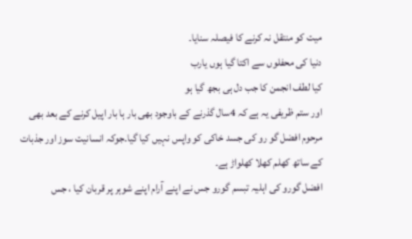میت کو منتقل نہ کرنے کا فیصلہ سنایا۔
دنیا کی محفلوں سے اکتا گیا ہوں یارب
کیا لطف انجمن کا جب دل ہی بجھ گیا ہو
اور ستم ظریفی یہ ہے کہ 4سال گذرنے کے باوجود بھی بار ہا بار اپیل کرنے کے بعد بھی مرحوم افضل گو رو کی جسد خاکی کو واپس نہیں کیا گیا۔جوکہ انسانیت سوز اور جذبات کے ساتھ کھلم کھلا کھلواڑ ہے۔
افضل گورو کی اہلیہ تبسم گورو جس نے اپنے آرام اپنے شوہر پر قربان کیا ، جس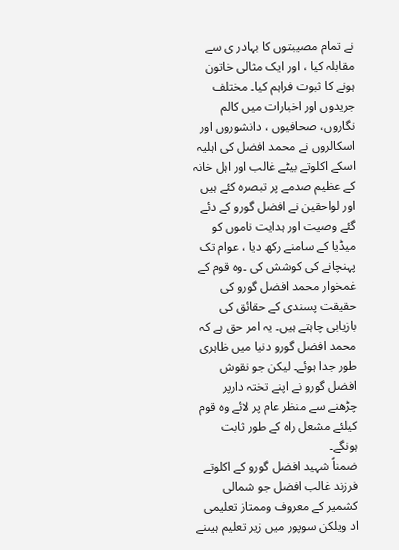نے تمام مصیبتوں کا بہادر ی سے مقابلہ کیا ، اور ایک مثالی خاتون ہونے کا ثبوت فراہم کیا۔ مختلف جریدوں اور اخبارات میں کالم نگاروں، صحافیوں ، دانشوروں اور اسکالروں نے محمد افضل کی اہلیہ اسکے اکلوتے بیٹے غالب اور اہل خانہ کے عظیم صدمے پر تبصرہ کئے ہیں اور لواحقین نے افضل گورو کے دئے گئے وصیت اور ہدایت ناموں کو میڈیا کے سامنے رکھ دیا ، عوام تک پہنچانے کی کوشش کی ۔وہ قوم کے غمخوار محمد افضل گورو کی حقیقت پسندی کے حقائق کی بازیابی چاہتے ہیں۔ یہ امر حق ہے کہ محمد افضل گورو دنیا میں ظاہری طور جدا ہوئے۔ لیکن جو نقوش افضل گورو نے اپنے تختہ دارپر چڑھنے سے منظر عام پر لائے وہ قوم کیلئے مشعل راہ کے طور ثابت ہونگے۔
ضمناً شہید افضل گورو کے اکلوتے فرزند غالب افضل جو شمالی کشمیر کے معروف وممتاز تعلیمی اد ویلکن سوپور میں زیر تعلیم ہیںنے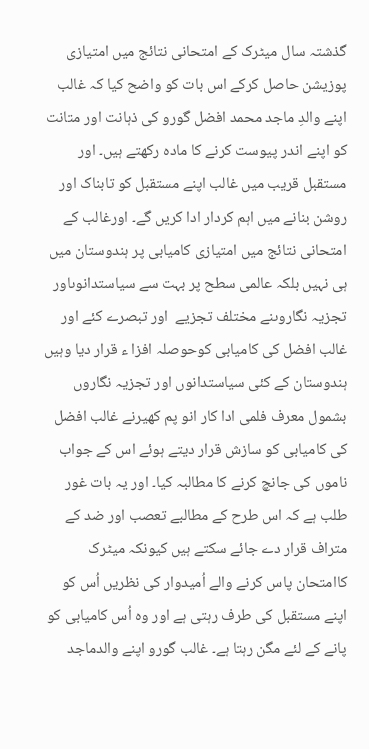گذشتہ سال میٹرک کے امتحانی نتائج میں امتیازی پوزیشن حاصل کرکے اس بات کو واضح کیا کہ غالب اپنے والدِ ماجد محمد افضل گورو کی ذہانت اور متانت کو اپنے اندر پیوست کرنے کا مادہ رکھتے ہیں۔ اور مستقبل قریب میں غالب اپنے مستقبل کو تابناک اور روشن بنانے میں اہم کردار ادا کریں گے۔ اورغالب کے امتحانی نتائج میں امتیازی کامیابی پر ہندوستان میں ہی نہیں بلکہ عالمی سطح پر بہت سے سیاستدانوںاور تجزیہ نگاروںنے مختلف تجزیے  اور تبصرے کئے اور غالب افضل کی کامیابی کوحوصلہ افزا ء قرار دیا وہیں ہندوستان کے کئی سیاستدانوں اور تجزیہ نگاروں بشمول معرف فلمی ادا کار انو پم کھیرنے غالب افضل کی کامیابی کو سازش قرار دیتے ہوئے اس کے جواب ناموں کی جانچ کرنے کا مطالبہ کیا۔ اور یہ بات غور طلب ہے کہ اس طرح کے مطالبے تعصب اور ضد کے متراف قرار دے جائے سکتے ہیں کیونکہ میٹرک کاامتحان پاس کرنے والے اُمیدوار کی نظریں اُس کو اپنے مستقبل کی طرف رہتی ہے اور وہ اُس کامیابی کو پانے کے لئے مگن رہتا ہے۔ غالب گورو اپنے والدماجد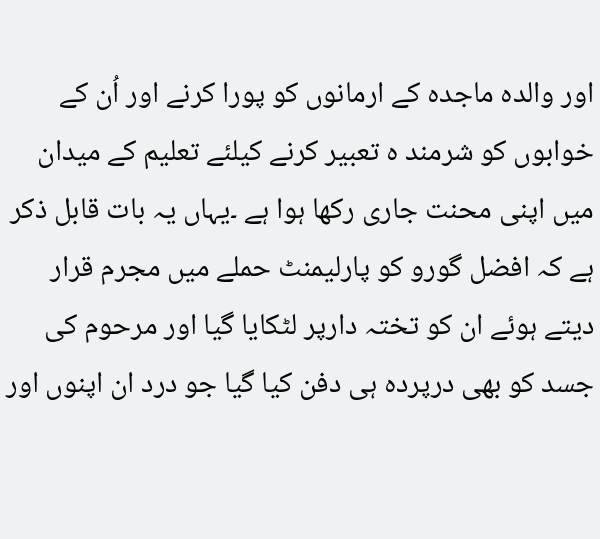اور والدہ ماجدہ کے ارمانوں کو پورا کرنے اور اُن کے خوابوں کو شرمند ہ تعبیر کرنے کیلئے تعلیم کے میدان میں اپنی محنت جاری رکھا ہوا ہے ۔یہاں یہ بات قابل ذکر ہے کہ افضل گورو کو پارلیمنٹ حملے میں مجرم قرار دیتے ہوئے ان کو تختہ دارپر لٹکایا گیا اور مرحوم کی جسد کو بھی درپردہ ہی دفن کیا گیا جو درد ان اپنوں اور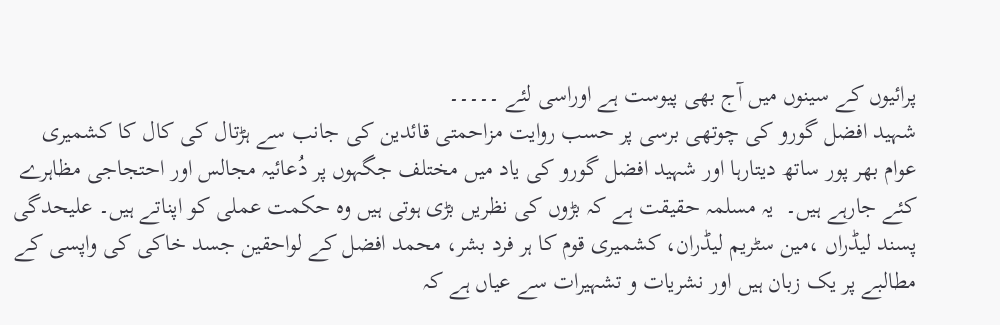پرائیوں کے سینوں میں آج بھی پیوست ہے اوراسی لئے ۔۔۔۔۔
شہید افضل گورو کی چوتھی برسی پر حسب روایت مزاحمتی قائدین کی جانب سے ہڑتال کی کال کا کشمیری عوام بھر پور ساتھ دیتارہا اور شہید افضل گورو کی یاد میں مختلف جگہوں پر دُعائیہ مجالس اور احتجاجی مظاہرے کئے جارہے ہیں۔  یہ مسلمہ حقیقت ہے کہ بڑوں کی نظریں بڑی ہوتی ہیں وہ حکمت عملی کو اپناتے ہیں۔ علیحدگی پسند لیڈراں ،مین سٹریم لیڈران، کشمیری قوم کا ہر فرد بشر، محمد افضل کے لواحقین جسد خاکی کی واپسی کے مطالبے پر یک زبان ہیں اور نشریات و تشہیرات سے عیاں ہے کہ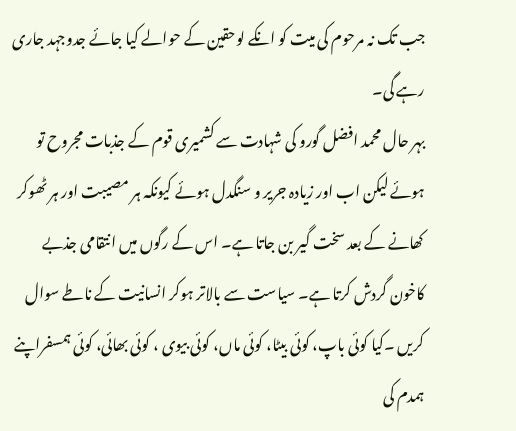جب تک نہ مرحوم کی میت کو انکے لوحقین کے حوالے کیا جائے جدوجہد جاری رہے گی۔
بہر حال محمد افضل گورو کی شہادت سے کشمیری قوم کے جذبات مجروح تو ہوئے لیکن اب اور زیادہ جریر و سنگدل ہوئے کیونکہ ہر مصیبت اور ہر ٹھوکر کھانے کے بعد سخت گیر بن جاتا ہے۔ اس کے رگوں میں انتقامی جذبے کاخون گردش کرتا ہے۔ سیاست سے بالاتر ہوکر انسانیت کے ناطے سوال کریں ۔کیا کوئی باپ، کوئی بیٹا، کوئی ماں، کوئی بیوی ، کوئی بھائی، کوئی ہمسفراپنے ہمدم کی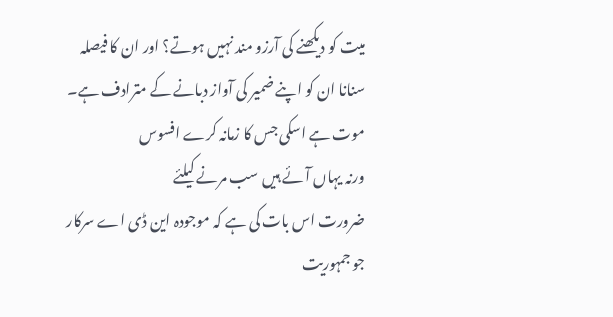میت کو دیکھنے کی آرزو مند نہیں ہوتے؟ اور ان کا فیصلہ سنانا ان کو اپنے ضمیر کی آواز دبانے کے مترادف ہے۔
موت ہے اسکی جس کا زمانہ کرے افسوس
ورنہ یہاں آئے ہیں سب مرنے کیلئے
ضرورت اس بات کی ہے کہ موجودہ این ڈی اے سرکار جو جمہوریت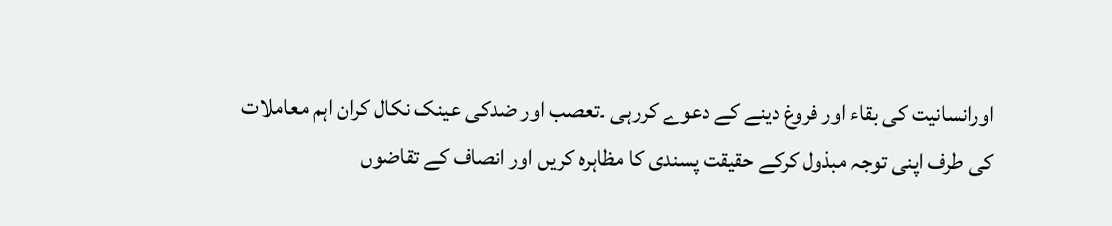اورانسانیت کی بقاء اور فروغ دینے کے دعوے کررہی ۔تعصب اور ضدکی عینک نکال کران اہم معاملات کی طرف اپنی توجہ مبذول کرکے حقیقت پسندی کا مظاہرہ کریں اور انصاف کے تقاضوں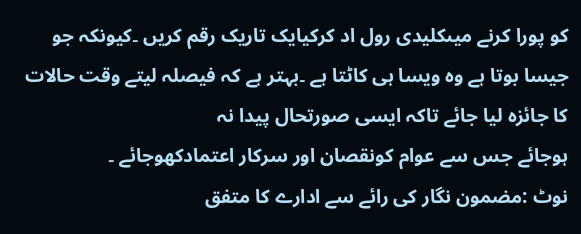کو پورا کرنے میںکلیدی رول اد کرکیایک تاریک رقم کریں ۔کیونکہ جو جیسا بوتا ہے وہ ویسا ہی کاٹتا ہے ۔بہتر ہے کہ فیصلہ لیتے وقت حالات کا جائزہ لیا جائے تاکہ ایسی صورتحال پیدا نہ
ہوجائے جس سے عوام کونقصان اور سرکار اعتمادکھوجائے ۔
نوٹ :مضمون نگار کی رائے سے ادارے کا متفق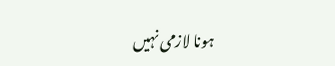ہونا لازمی نہیں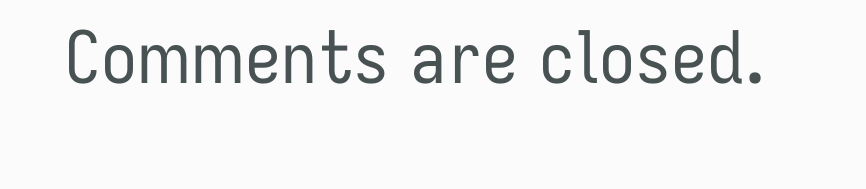Comments are closed.